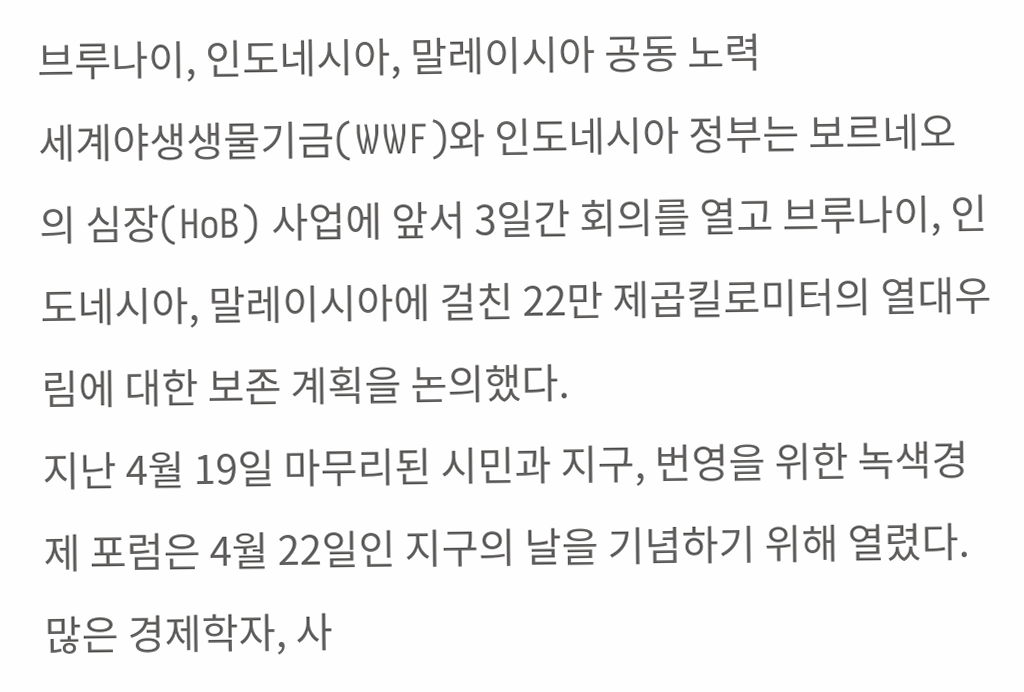브루나이, 인도네시아, 말레이시아 공동 노력
세계야생생물기금(WWF)와 인도네시아 정부는 보르네오의 심장(HoB) 사업에 앞서 3일간 회의를 열고 브루나이, 인도네시아, 말레이시아에 걸친 22만 제곱킬로미터의 열대우림에 대한 보존 계획을 논의했다.
지난 4월 19일 마무리된 시민과 지구, 번영을 위한 녹색경제 포럼은 4월 22일인 지구의 날을 기념하기 위해 열렸다.
많은 경제학자, 사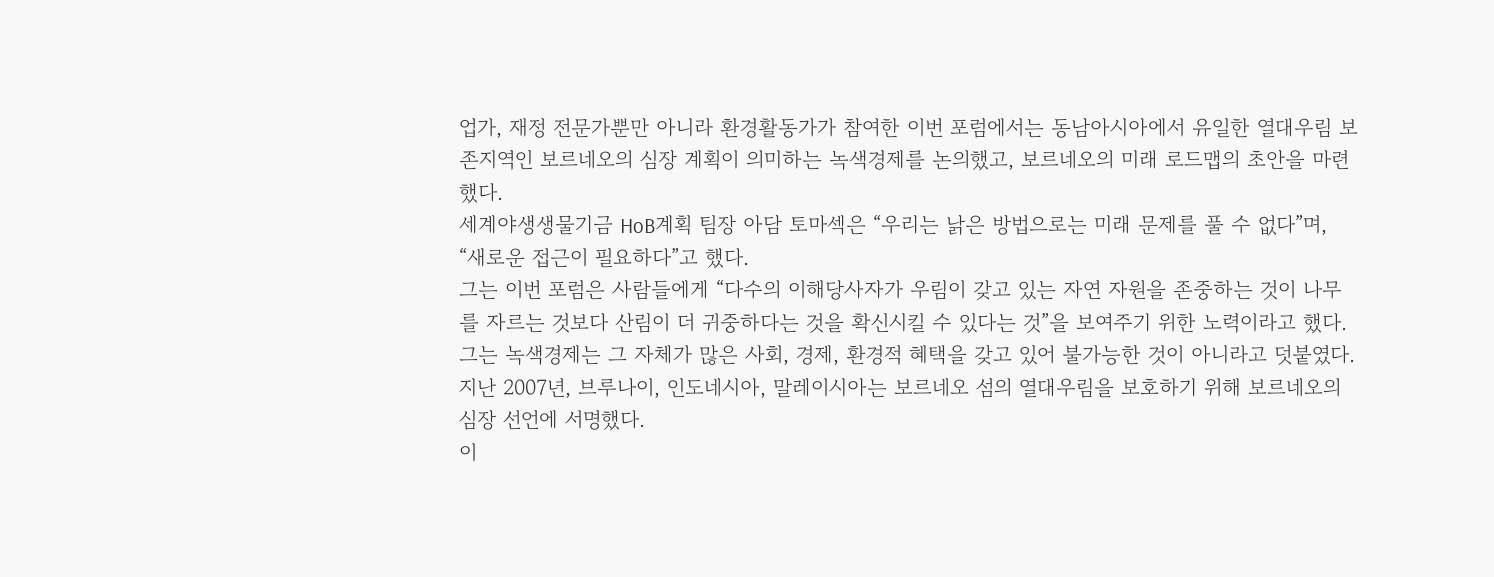업가, 재정 전문가뿐만 아니라 환경활동가가 참여한 이번 포럼에서는 동남아시아에서 유일한 열대우림 보존지역인 보르네오의 심장 계획이 의미하는 녹색경제를 논의했고, 보르네오의 미래 로드맵의 초안을 마련했다.
세계야생생물기금 HoB계획 팀장 아담 토마섹은 “우리는 낡은 방법으로는 미래 문제를 풀 수 없다”며, “새로운 접근이 필요하다”고 했다.
그는 이번 포럼은 사람들에게 “다수의 이해당사자가 우림이 갖고 있는 자연 자원을 존중하는 것이 나무를 자르는 것보다 산림이 더 귀중하다는 것을 확신시킬 수 있다는 것”을 보여주기 위한 노력이라고 했다.
그는 녹색경제는 그 자체가 많은 사회, 경제, 환경적 혜택을 갖고 있어 불가능한 것이 아니라고 덧붙였다.
지난 2007년, 브루나이, 인도네시아, 말레이시아는 보르네오 섬의 열대우림을 보호하기 위해 보르네오의 심장 선언에 서명했다.
이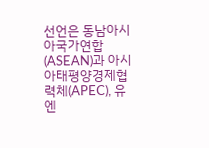선언은 동남아시아국가연합(ASEAN)과 아시아태평양경제협력체(APEC), 유엔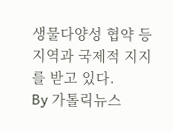생물다양성 협약 등 지역과 국제적 지지를 받고 있다.
By 가톨릭뉴스